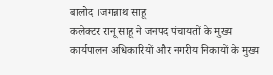बालोद ।जगन्नाथ साहू
कलेक्टर रानू साहू ने जनपद पंचायतों के मुख्य कार्यपालन अधिकारियों और नगरीय निकायों के मुख्य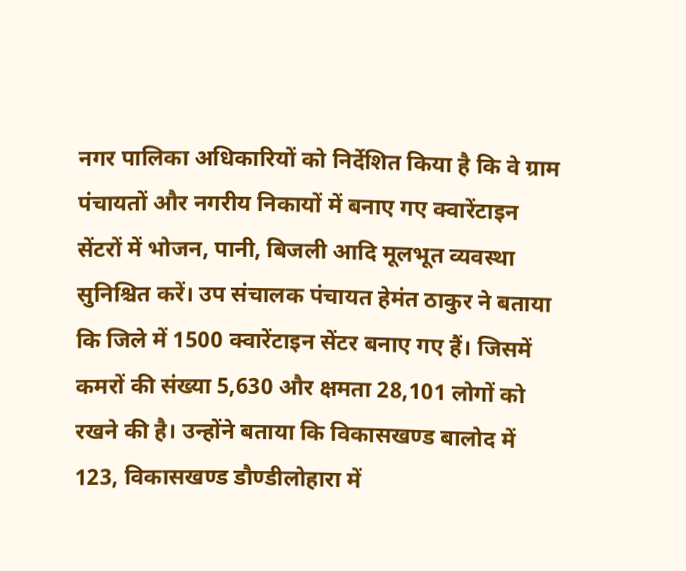नगर पालिका अधिकारियों को निर्देशित किया है कि वे ग्राम पंचायतों और नगरीय निकायों में बनाए गए क्वारेंटाइन सेंटरों में भोजन, पानी, बिजली आदि मूलभूत व्यवस्था सुनिश्चित करें। उप संचालक पंचायत हेमंत ठाकुर ने बताया कि जिले में 1500 क्वारेंटाइन सेंटर बनाए गए हैं। जिसमें कमरों की संख्या 5,630 और क्षमता 28,101 लोगों को रखने की है। उन्होंने बताया कि विकासखण्ड बालोद में 123, विकासखण्ड डौण्डीलोहारा में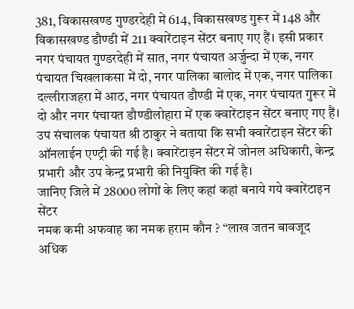381, विकासखण्ड गुण्डरदेही में 614, विकासखण्ड गुरूर में 148 और विकासखण्ड डौण्डी में 211 क्वारेंटाइन सेंटर बनाए गए हैं। इसी प्रकार नगर पंचायत गुण्डरदेही में सात, नगर पंचायत अर्जुन्दा में एक, नगर पंचायत चिखलाकसा में दो, नगर पालिका बालोद में एक, नगर पालिका दल्लीराजहरा में आठ, नगर पंचायत डौण्डी में एक, नगर पंचायत गुरूर में दो और नगर पंचायत डौण्डीलोहारा में एक क्वारेंटाइन सेंटर बनाए गए हैं। उप संचालक पंचायत श्री ठाकुर ने बताया कि सभी क्वारेंटाइन सेंटर की ऑनलाईन एण्ट्री की गई है। क्वारेंटाइन सेंटर में जोनल अधिकारी, केन्द्र प्रभारी और उप केन्द्र प्रभारी की नियुक्ति की गई है।
जानिए जिले में 28000 लोगों के लिए कहां कहां बनाये गये क्वारेंटाइन सेंटर
नमक कमी अफवाह का नमक हराम कौन ? “लाख जतन बावजूद अधिक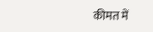कीमत में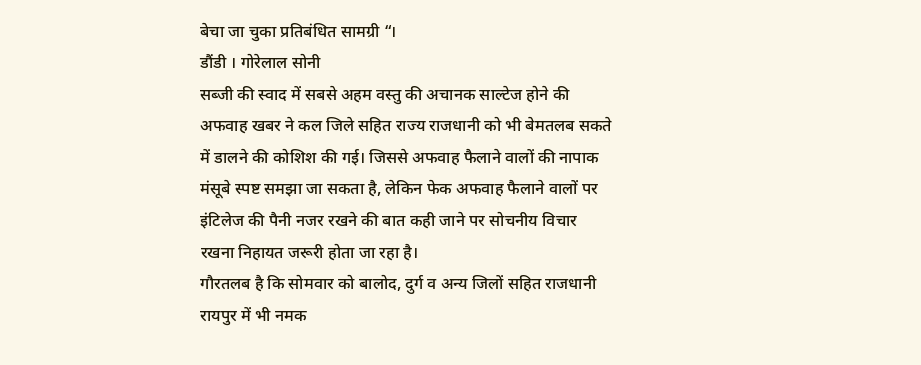बेचा जा चुका प्रतिबंधित सामग्री “।
डौंडी । गोरेलाल सोनी
सब्जी की स्वाद में सबसे अहम वस्तु की अचानक साल्टेज होने की अफवाह खबर ने कल जिले सहित राज्य राजधानी को भी बेमतलब सकते में डालने की कोशिश की गई। जिससे अफवाह फैलाने वालों की नापाक मंसूबे स्पष्ट समझा जा सकता है, लेकिन फेक अफवाह फैलाने वालों पर इंटिलेज की पैनी नजर रखने की बात कही जाने पर सोचनीय विचार रखना निहायत जरूरी होता जा रहा है।
गौरतलब है कि सोमवार को बालोद, दुर्ग व अन्य जिलों सहित राजधानी रायपुर में भी नमक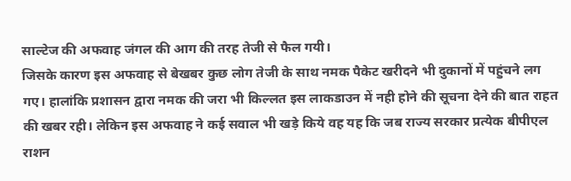साल्टेज की अफवाह जंगल की आग की तरह तेजी से फैल गयी।
जिसके कारण इस अफवाह से बेखबर कुछ लोग तेजी के साथ नमक पैकेट खरीदने भी दुकानों में पहुंचने लग गए। हालांकि प्रशासन द्वारा नमक की जरा भी किल्लत इस लाकडाउन में नही होने की सूचना देने की बात राहत की खबर रही। लेकिन इस अफवाह ने कई सवाल भी खड़े किये वह यह कि जब राज्य सरकार प्रत्येक बीपीएल राशन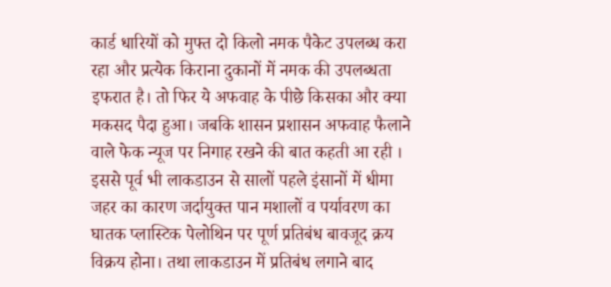कार्ड धारियों को मुफ्त दो किलो नमक पैकेट उपलब्ध करा रहा और प्रत्येक किराना दुकानों में नमक की उपलब्धता इफरात है। तो फिर ये अफवाह के पीछे किसका और क्या मकसद पैदा हुआ। जबकि शासन प्रशासन अफवाह फैलाने वाले फेक न्यूज पर निगाह रखने की बात कहती आ रही ।
इससे पूर्व भी लाकडाउन से सालों पहले इंसानों में धीमा जहर का कारण जर्दायुक्त पान मशालों व पर्यावरण का घातक प्लास्टिक पेलोथिन पर पूर्ण प्रतिबंध बावजूद क्रय विक्रय होना। तथा लाकडाउन में प्रतिबंध लगाने बाद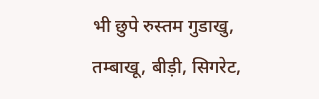भी छुपे रुस्तम गुडाखु, तम्बाखू, बीड़ी, सिगरेट,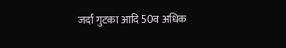जर्दा गुटका आदि 50व अधिक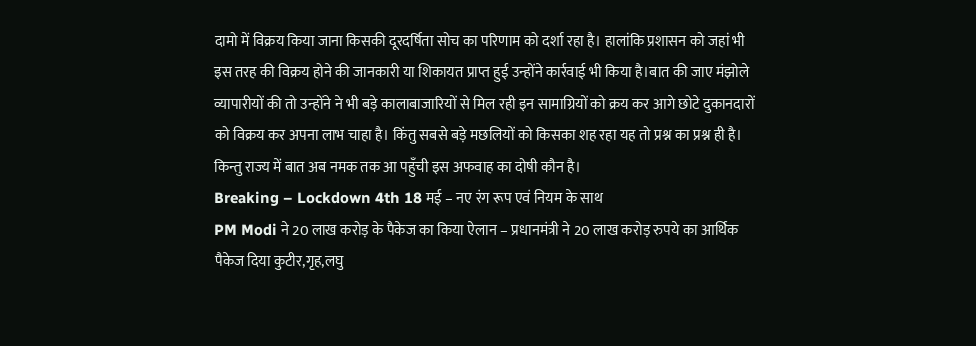दामो में विक्रय किया जाना किसकी दूरदर्षिता सोच का परिणाम को दर्शा रहा है। हालांकि प्रशासन को जहां भी इस तरह की विक्रय होने की जानकारी या शिकायत प्राप्त हुई उन्होंने कार्रवाई भी किया है।बात की जाए मंझोले व्यापारीयों की तो उन्होंने ने भी बड़े कालाबाजारियों से मिल रही इन सामाग्रियों को क्रय कर आगे छोटे दुकानदारों को विक्रय कर अपना लाभ चाहा है। किंतु सबसे बड़े मछलियों को किसका शह रहा यह तो प्रश्न का प्रश्न ही है। किन्तु राज्य में बात अब नमक तक आ पहुँची इस अफवाह का दोषी कौन है।
Breaking – Lockdown 4th 18 मई – नए रंग रूप एवं नियम के साथ
PM Modi ने 20 लाख करोड़ के पैकेज का किया ऐलान – प्रधानमंत्री ने 20 लाख करोड़ रुपये का आर्थिक पैकेज दिया कुटीर,गृह,लघु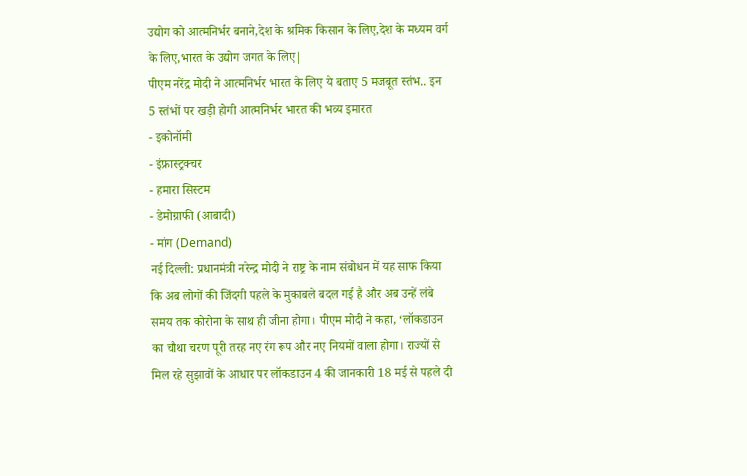उद्योग को आत्मनिर्भर बनाने,देश के श्रमिक किसान के लिए,देश के मध्यम वर्ग के लिए,भारत के उद्योग जगत के लिए|
पीएम नरेंद्र मोदी ने आत्मनिर्भर भारत के लिए ये बताए 5 मजबूत स्तंभ.. इन 5 स्तंभों पर खड़ी होगी आत्मनिर्भर भारत की भव्य इमारत
- इकोनॉमी
- इंफ्रास्ट्रक्चर
- हमारा सिस्टम
- डेमोग्राफी (आबादी)
- मांग (Demand)
नई दिल्ली: प्रधानमंत्री नरेन्द्र मोदी ने राष्ट्र के नाम संबोधन में यह साफ किया कि अब लोगों की जिंदगी पहले के मुकाबले बदल गई है और अब उन्हें लंबे समय तक कोरोना के साथ ही जीना होगा। पीएम मोदी ने कहा, ‘लॉकडाउन का चौथा चरण पूरी तरह नए रंग रूप और नए नियमों वाला होगा। राज्यों से मिल रहे सुझावों के आधार पर लॉकडाउन 4 की जानकारी 18 मई से पहले दी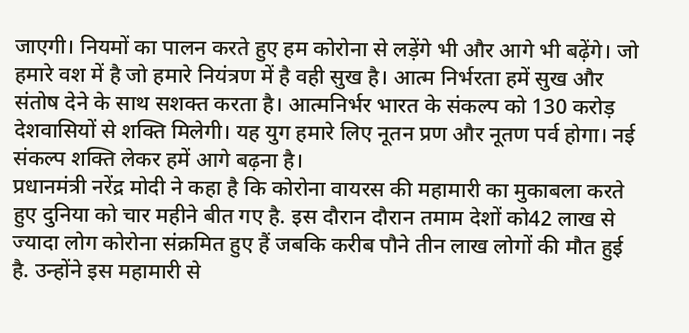जाएगी। नियमों का पालन करते हुए हम कोरोना से लड़ेंगे भी और आगे भी बढ़ेंगे। जो हमारे वश में है जो हमारे नियंत्रण में है वही सुख है। आत्म निर्भरता हमें सुख और संतोष देने के साथ सशक्त करता है। आत्मनिर्भर भारत के संकल्प को 130 करोड़ देशवासियों से शक्ति मिलेगी। यह युग हमारे लिए नूतन प्रण और नूतण पर्व होगा। नई संकल्प शक्ति लेकर हमें आगे बढ़ना है।
प्रधानमंत्री नरेंद्र मोदी ने कहा है कि कोरोना वायरस की महामारी का मुकाबला करते हुए दुनिया को चार महीने बीत गए है. इस दौरान दौरान तमाम देशों को42 लाख से ज्यादा लोग कोरोना संक्रमित हुए हैं जबकि करीब पौने तीन लाख लोगों की मौत हुई है. उन्होंने इस महामारी से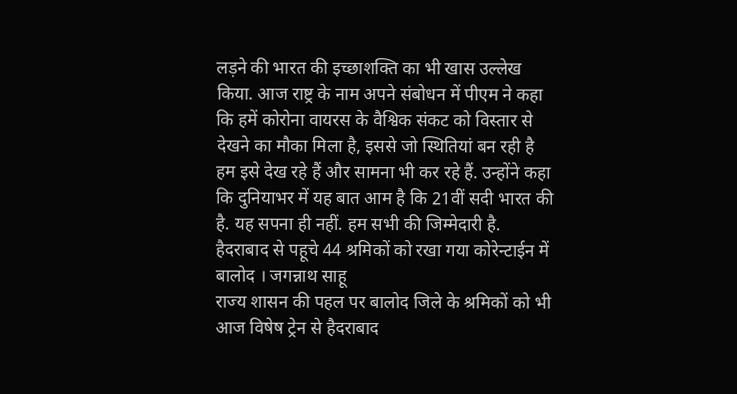लड़ने की भारत की इच्छाशक्ति का भी खास उल्लेख किया. आज राष्ट्र के नाम अपने संबोधन में पीएम ने कहा कि हमें कोरोना वायरस के वैश्विक संकट को विस्तार से देखने का मौका मिला है, इससे जो स्थितियां बन रही है हम इसे देख रहे हैं और सामना भी कर रहे हैं. उन्होंने कहा कि दुनियाभर में यह बात आम है कि 21वीं सदी भारत की है. यह सपना ही नहीं. हम सभी की जिम्मेदारी है.
हैदराबाद से पहूचे 44 श्रमिकों को रखा गया कोरेन्टाईन में
बालोद । जगन्नाथ साहू
राज्य शासन की पहल पर बालोद जिले के श्रमिकों को भी आज विषेष ट्रेन से हैदराबाद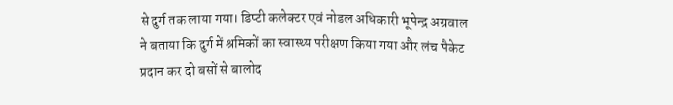से दुर्ग तक लाया गया। डिप्टी कलेक्टर एवं नोडल अधिकारी भूपेन्द्र अग्रवाल ने बताया कि दुर्ग में श्रमिकों का स्वास्थ्य परीक्षण किया गया और लंच पैकेट प्रदान कर दो बसों से बालोद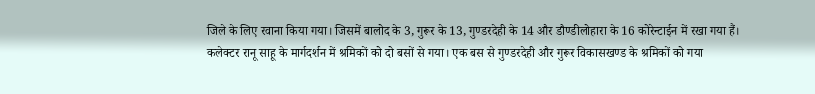जिले के लिए रवाना किया गया। जिसमें बालोद के 3, गुरूर के 13, गुण्डरदेही के 14 और डौण्डीलोहारा के 16 कोरेन्टाईन में रखा गया हैं।
कलेक्टर रानू साहू के मार्गदर्शन में श्रमिकों को दो बसों से गया। एक बस से गुण्डरदेही और गुरूर विकासखण्ड के श्रमिकों को गया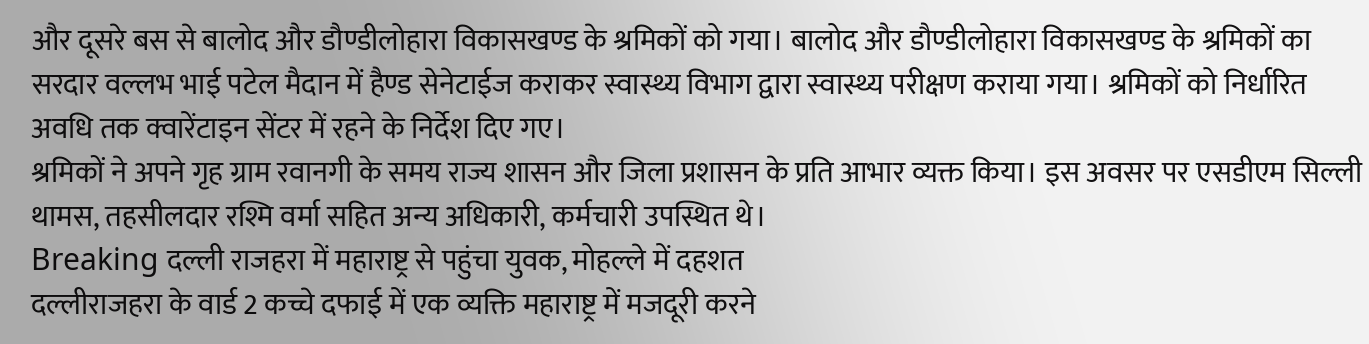और दूसरे बस से बालोद और डौण्डीलोहारा विकासखण्ड के श्रमिकों को गया। बालोद और डौण्डीलोहारा विकासखण्ड के श्रमिकों का सरदार वल्लभ भाई पटेल मैदान में हैण्ड सेनेटाईज कराकर स्वास्थ्य विभाग द्वारा स्वास्थ्य परीक्षण कराया गया। श्रमिकों को निर्धारित अवधि तक क्वारेंटाइन सेंटर में रहने के निर्देश दिए गए।
श्रमिकों ने अपने गृह ग्राम रवानगी के समय राज्य शासन और जिला प्रशासन के प्रति आभार व्यक्त किया। इस अवसर पर एसडीएम सिल्ली थामस, तहसीलदार रश्मि वर्मा सहित अन्य अधिकारी, कर्मचारी उपस्थित थे।
Breaking दल्ली राजहरा में महाराष्ट्र से पहुंचा युवक, मोहल्ले में दहशत
दल्लीराजहरा के वार्ड 2 कच्चे दफाई में एक व्यक्ति महाराष्ट्र में मजदूरी करने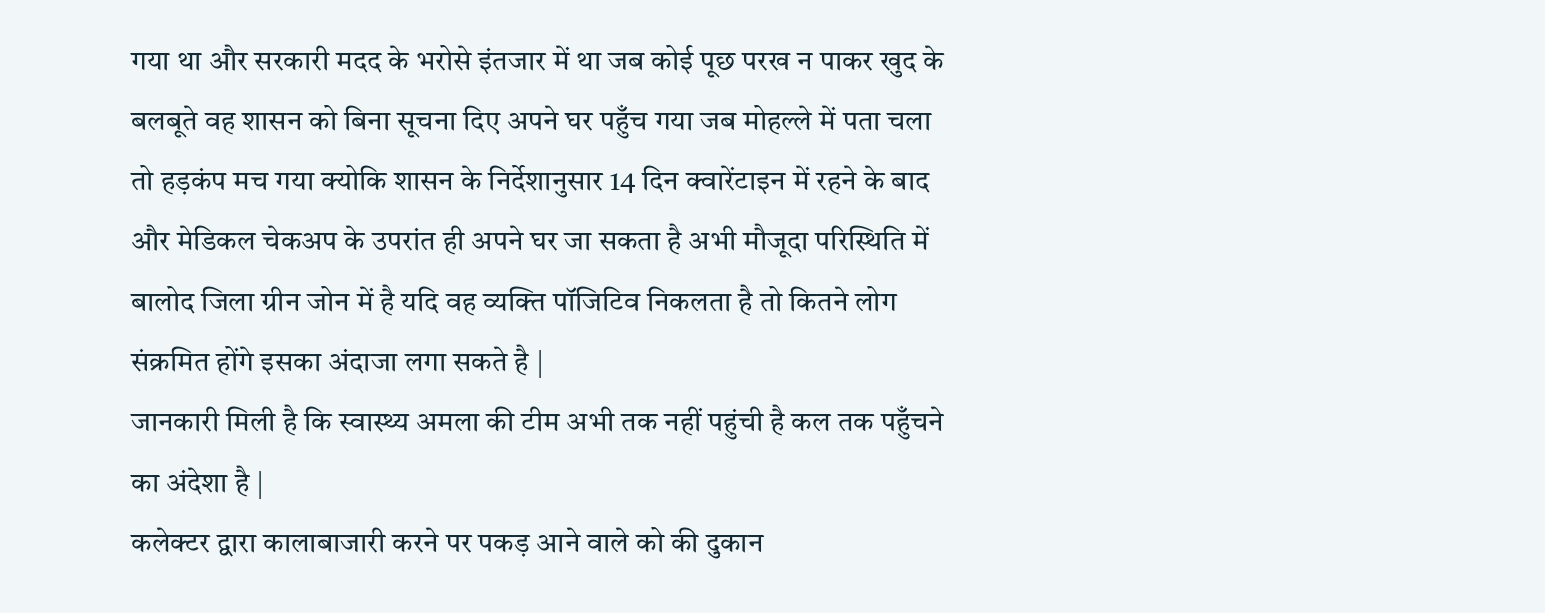गया था और सरकारी मदद के भरोसे इंतजार में था जब कोई पूछ परख न पाकर खुद के बलबूते वह शासन को बिना सूचना दिए अपने घर पहुँच गया जब मोहल्ले में पता चला तो हड़कंप मच गया क्योकि शासन के निर्देशानुसार 14 दिन क्वारेंटाइन में रहने के बाद और मेडिकल चेकअप के उपरांत ही अपने घर जा सकता है अभी मौजूदा परिस्थिति में बालोद जिला ग्रीन जोन में है यदि वह व्यक्ति पॉजिटिव निकलता है तो कितने लोग संक्रमित होंगे इसका अंदाजा लगा सकते है |
जानकारी मिली है कि स्वास्थ्य अमला की टीम अभी तक नहीं पहुंची है कल तक पहुँचने का अंदेशा है |
कलेक्टर द्वारा कालाबाजारी करने पर पकड़ आने वाले को की दुकान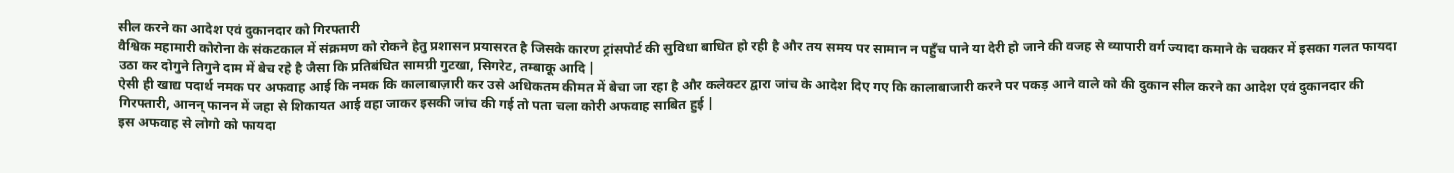सील करने का आदेश एवं दुकानदार को गिरफ्तारी
वैश्विक महामारी कोरोना के संकटकाल में संक्रमण को रोकने हेतु प्रशासन प्रयासरत है जिसके कारण ट्रांसपोर्ट की सुविधा बाधित हो रही है और तय समय पर सामान न पहुँच पाने या देरी हो जाने की वजह से व्यापारी वर्ग ज्यादा कमाने के चक्कर में इसका गलत फायदा उठा कर दोगुने तिगुने दाम में बेच रहे है जैसा कि प्रतिबंधित सामग्री गुटखा, सिगरेट, तम्बाकू आदि |
ऐसी ही खाद्य पदार्थ नमक पर अफवाह आई कि नमक कि कालाबाज़ारी कर उसे अधिकतम कीमत में बेचा जा रहा है और कलेक्टर द्वारा जांच के आदेश दिए गए कि कालाबाजारी करने पर पकड़ आने वाले को की दुकान सील करने का आदेश एवं दुकानदार की गिरफ्तारी, आनन् फानन में जहा से शिकायत आई वहा जाकर इसकी जांच की गई तो पता चला कोरी अफवाह साबित हुई |
इस अफवाह से लोगो को फायदा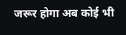जरूर होगा अब कोई भी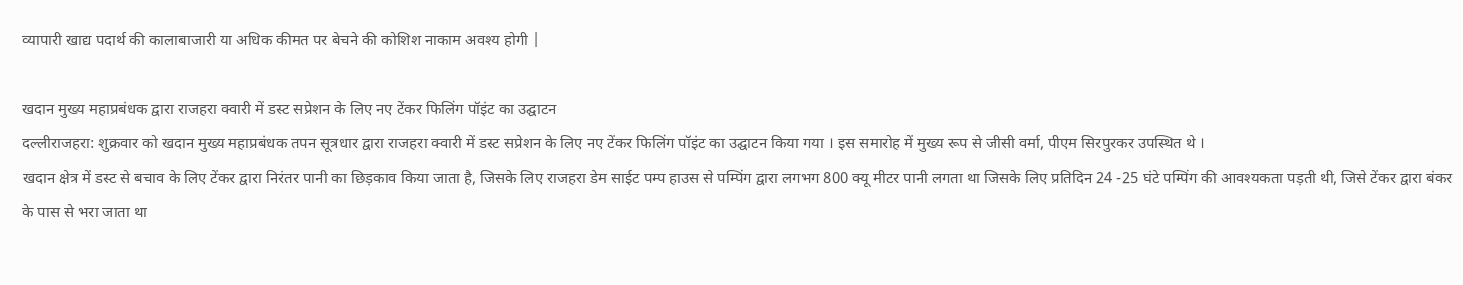व्यापारी खाद्य पदार्थ की कालाबाजारी या अधिक कीमत पर बेचने की कोशिश नाकाम अवश्य होगी |

खदान मुख्य महाप्रबंधक द्वारा राजहरा क्वारी में डस्ट सप्रेशन के लिए नए टेंकर फिलिंग पॉइंट का उद्घाटन
दल्लीराजहरा: शुक्रवार को खदान मुख्य महाप्रबंधक तपन सूत्रधार द्वारा राजहरा क्वारी में डस्ट सप्रेशन के लिए नए टेंकर फिलिंग पॉइंट का उद्घाटन किया गया । इस समारोह में मुख्य रूप से जीसी वर्मा, पीएम सिरपुरकर उपस्थित थे ।
खदान क्षेत्र में डस्ट से बचाव के लिए टेंकर द्वारा निरंतर पानी का छिड़काव किया जाता है, जिसके लिए राजहरा डेम साईट पम्प हाउस से पम्पिंग द्वारा लगभग 800 क्यू मीटर पानी लगता था जिसके लिए प्रतिदिन 24 -25 घंटे पम्पिंग की आवश्यकता पड़ती थी, जिसे टेंकर द्वारा बंकर के पास से भरा जाता था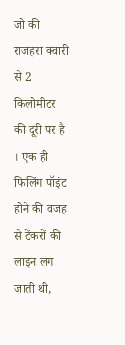जो की राजहरा क्वारी से 2 किलोमीटर की दूरी पर है । एक ही फिलिंग पॉइंट होने की वजह से टेंकरों की लाइन लग जाती थी,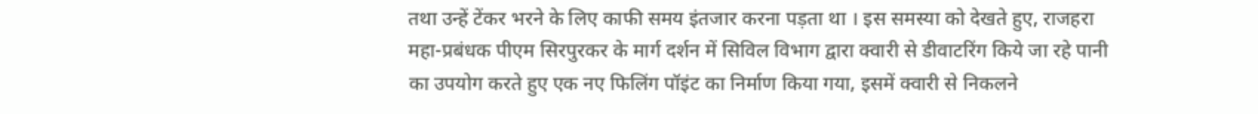तथा उन्हें टेंकर भरने के लिए काफी समय इंतजार करना पड़ता था । इस समस्या को देखते हुए, राजहरा महा-प्रबंधक पीएम सिरपुरकर के मार्ग दर्शन में सिविल विभाग द्वारा क्वारी से डीवाटरिंग किये जा रहे पानी का उपयोग करते हुए एक नए फिलिंग पॉइंट का निर्माण किया गया, इसमें क्वारी से निकलने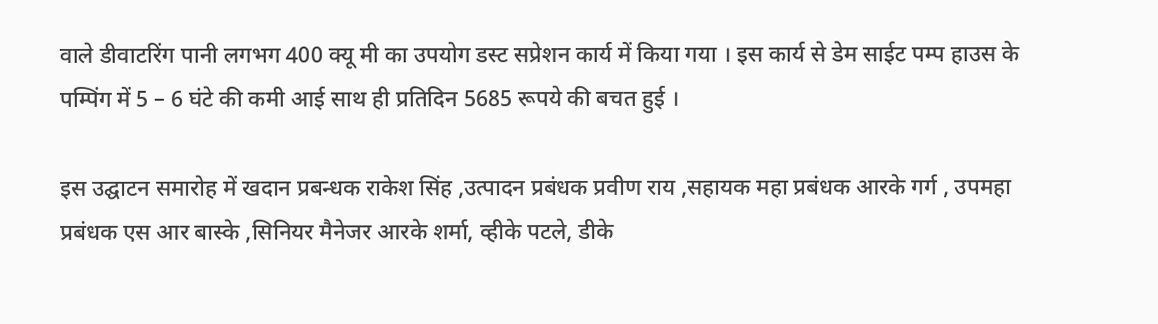वाले डीवाटरिंग पानी लगभग 400 क्यू मी का उपयोग डस्ट सप्रेशन कार्य में किया गया । इस कार्य से डेम साईट पम्प हाउस के पम्पिंग में 5 – 6 घंटे की कमी आई साथ ही प्रतिदिन 5685 रूपये की बचत हुई ।

इस उद्घाटन समारोह में खदान प्रबन्धक राकेश सिंह ,उत्पादन प्रबंधक प्रवीण राय ,सहायक महा प्रबंधक आरके गर्ग , उपमहा प्रबंधक एस आर बास्के ,सिनियर मैनेजर आरके शर्मा, व्हीके पटले, डीके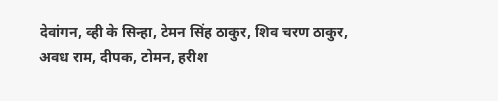देवांगन, व्ही के सिन्हा, टेमन सिंह ठाकुर, शिव चरण ठाकुर, अवध राम, दीपक, टोमन, हरीश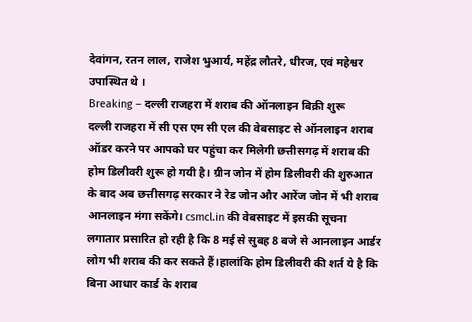देवांगन, रतन लाल, राजेश भुआर्य, महेंद्र लौतरे, धीरज, एवं महेश्वर उपास्थित थे ।
Breaking – दल्ली राजहरा में शराब की ऑनलाइन बिक्री शुरू
दल्ली राजहरा में सी एस एम सी एल की वेबसाइट से ऑनलाइन शराब ऑडर करने पर आपको घर पहुंचा कर मिलेगी छत्तीसगढ़ में शराब की होम डिलीवरी शुरू हो गयी है। ग्रीन जोन में होम डिलीवरी की शुरुआत के बाद अब छत्तीसगढ़ सरकार ने रेड जोन और आरेंज जोन में भी शराब आनलाइन मंगा सकेंगे। csmcl.in की वेबसाइट में इसकी सूचना लगातार प्रसारित हो रही है कि 8 मई से सुबह 8 बजे से आनलाइन आर्डर लोग भी शराब की कर सकते हैं।हालांकि होम डिलीवरी की शर्त ये है कि बिना आधार कार्ड के शराब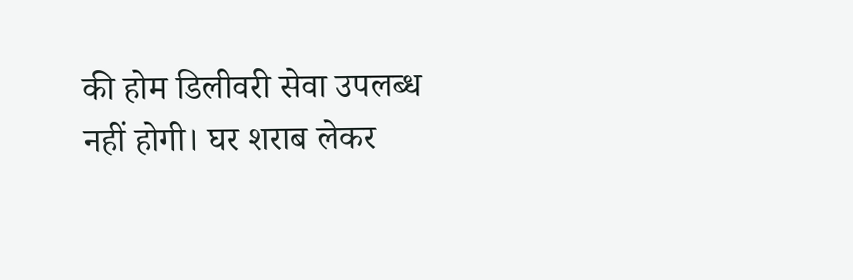की होम डिलीवरी सेवा उपलब्ध नहीं होगी। घर शराब लेकर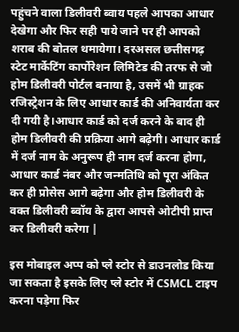पहुंचने वाला डिलीवरी ब्वाय पहले आपका आधार देखेगा और फिर सही पाये जाने पर ही आपको शराब की बोतल थमायेगा। दरअसल छत्तीसगढ़ स्टेट मार्केटिंग कार्पोरेशन लिमिटेड की तरफ से जो होम डिलीवरी पोर्टल बनाया है, उसमें भी ग्राहक रजिस्ट्रेशन के लिए आधार कार्ड की अनिवार्यता कर दी गयी है।आधार कार्ड को दर्ज करने के बाद ही होम डिलीवरी की प्रक्रिया आगे बढ़ेगी। आधार कार्ड में दर्ज नाम के अनुरूप ही नाम दर्ज करना होगा, आधार कार्ड नंबर और जन्मतिथि को पूरा अंकित कर ही प्रोसेस आगे बढ़ेगा और होम डिलीवरी के वक्त डिलीवरी ब्वॉय के द्वारा आपसे ओटीपी प्राप्त कर डिलीवरी करेगा |

इस मोबाइल अप्प को प्ले स्टोर से डाउनलोड किया जा सकता है इसके लिए प्ले स्टोर में CSMCL टाइप करना पड़ेगा फिर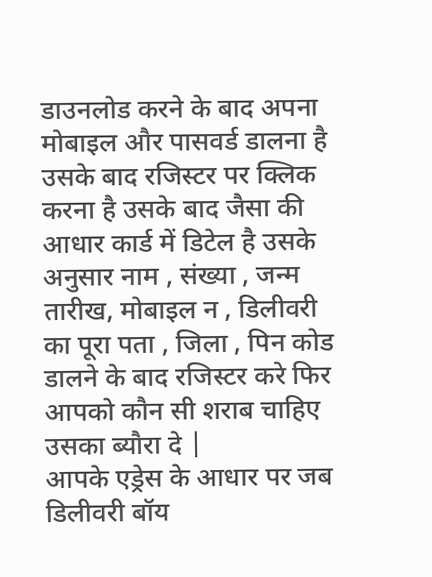डाउनलोड करने के बाद अपना मोबाइल और पासवर्ड डालना है उसके बाद रजिस्टर पर क्लिक करना है उसके बाद जैसा की आधार कार्ड में डिटेल है उसके अनुसार नाम , संख्या , जन्म तारीख, मोबाइल न , डिलीवरी का पूरा पता , जिला , पिन कोड डालने के बाद रजिस्टर करे फिर आपको कौन सी शराब चाहिए उसका ब्यौरा दे |
आपके एड्रेस के आधार पर जब डिलीवरी बॉय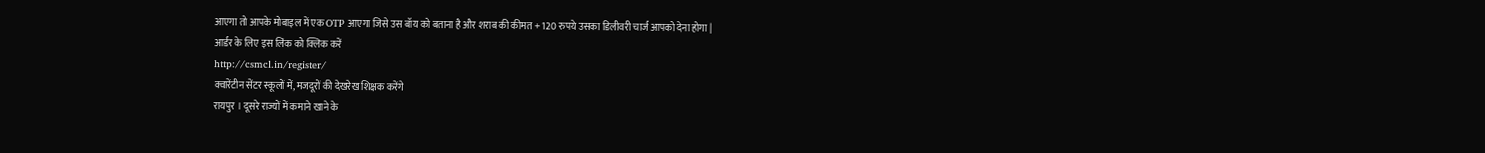आएगा तो आपके मोबाइल में एक OTP आएगा जिसे उस बॉय को बताना है और शराब की कीमत + 120 रुपये उसका डिलीवरी चार्ज आपको देना होगा |
आर्डर के लिए इस लिंक को क्लिक करें
http://csmcl.in/register/
क्वारेंटीन सेंटर स्कूलों में, मजदूरों की देखरेख शिक्षक करेंगे
रायपुर । दूसरे राज्यों में कमाने खाने के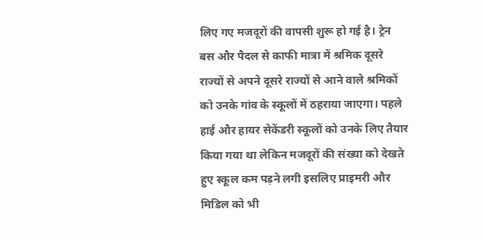लिए गए मजदूरों की वापसी शुरू हो गई है। ट्रेन बस और पैदल से काफी मात्रा में श्रमिक दूसरे राज्यों से अपने दूसरे राज्यों से आने वाले श्रमिकों को उनके गांव के स्कूलों में ठहराया जाएगा। पहले हाई और हायर सेकेंडरी स्कूलों को उनके लिए तैयार किया गया था लेकिन मजदूरों की संख्या को देखते हुए स्कूल कम पड़ने लगी इसलिए प्राइमरी और मिडिल को भी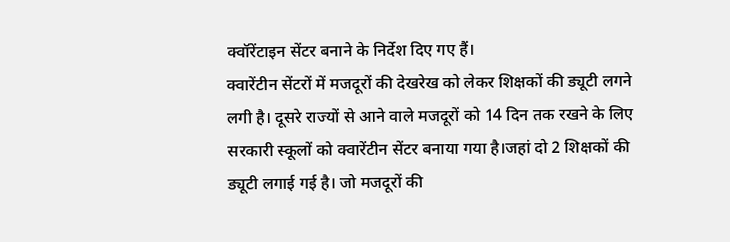क्वॉरेंटाइन सेंटर बनाने के निर्देश दिए गए हैं।
क्वारेंटीन सेंटरों में मजदूरों की देखरेख को लेकर शिक्षकों की ड्यूटी लगने लगी है। दूसरे राज्यों से आने वाले मजदूरों को 14 दिन तक रखने के लिए सरकारी स्कूलों को क्वारेंटीन सेंटर बनाया गया है।जहां दो 2 शिक्षकों की ड्यूटी लगाई गई है। जो मजदूरों की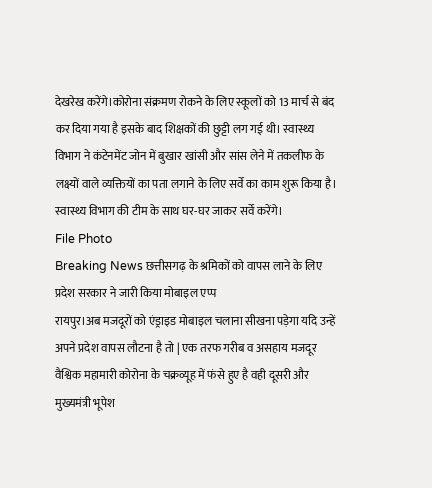देखरेख करेंगे।कोरोना संक्रमण रोकने के लिए स्कूलों को 13 मार्च से बंद कर दिया गया है इसके बाद शिक्षकों की छुट्टी लग गई थी। स्वास्थ्य विभाग ने कंटेनमेंट जोन में बुखार खांसी और सांस लेने में तकलीफ के लक्ष्यों वाले व्यक्तियों का पता लगाने के लिए सर्वे का काम शुरू किया है। स्वास्थ्य विभाग की टीम के साथ घर-घर जाकर सर्वे करेंगे।
File Photo
Breaking News छत्तीसगढ़ के श्रमिकों को वापस लाने के लिए प्रदेश सरकार ने जारी किया मोबाइल एप्प
रायपुर।अब मजदूरों को एंड्राइड मोबाइल चलाना सीखना पड़ेगा यदि उन्हें अपने प्रदेश वापस लौटना है तो | एक तरफ गरीब व असहाय मजदूर वैश्विक महामारी कोरोना के चक्रव्यूह में फंसे हुए है वही दूसरी और मुख्यमंत्री भूपेश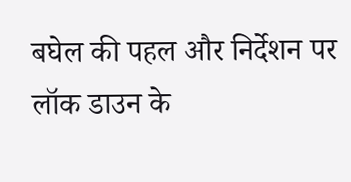बघेल की पहल और निर्देशन पर लॉक डाउन के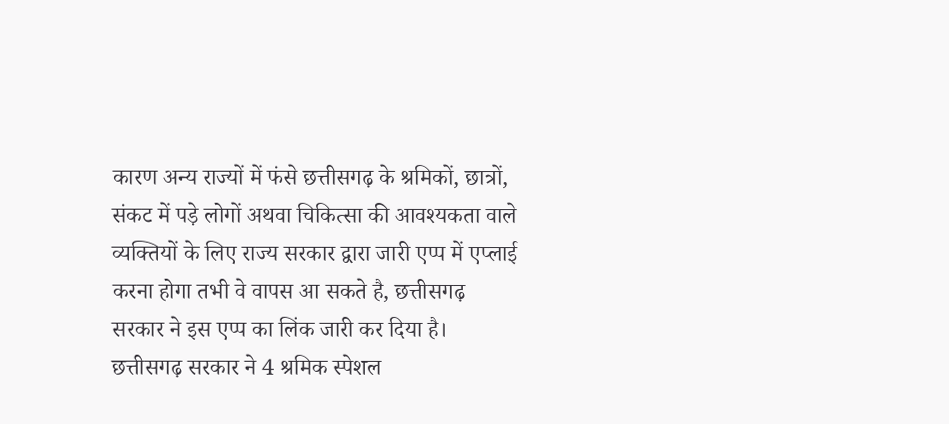कारण अन्य राज्यों में फंसे छत्तीसगढ़ के श्रमिकों, छात्रों, संकट में पड़े लोगों अथवा चिकित्सा की आवश्यकता वाले व्यक्तियों के लिए राज्य सरकार द्वारा जारी एप्प में एप्लाई करना होगा तभी वे वापस आ सकते है, छत्तीसगढ़ सरकार ने इस एप्प का लिंक जारी कर दिया है। छत्तीसगढ़ सरकार ने 4 श्रमिक स्पेशल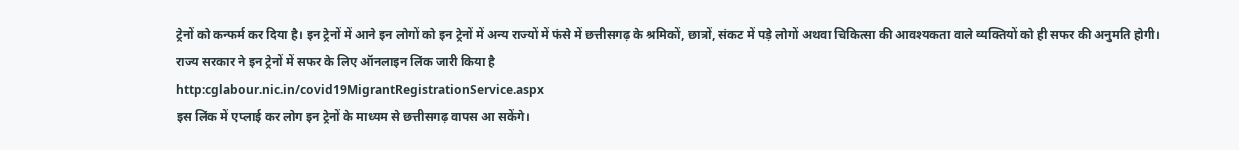ट्रेनों को कन्फर्म कर दिया है। इन ट्रेनों में आने इन लोगों को इन ट्रेनों में अन्य राज्यों में फंसे में छत्तीसगढ़ के श्रमिकों, छात्रों, संकट में पड़े लोगों अथवा चिकित्सा की आवश्यकता वाले व्यक्तियों को ही सफर की अनुमति होगी।
राज्य सरकार ने इन ट्रेनों में सफर के लिए ऑनलाइन लिंक जारी किया है
http:cglabour.nic.in/covid19MigrantRegistrationService.aspx
इस लिंक में एप्लाई कर लोग इन ट्रेनों के माध्यम से छत्तीसगढ़ वापस आ सकेंगे।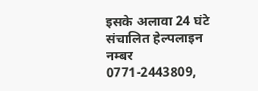इसके अलावा 24 घंटे संचालित हेल्पलाइन नम्बर 0771-2443809,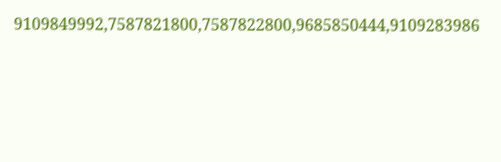9109849992,7587821800,7587822800,9685850444,9109283986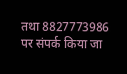तथा 8827773986 पर संपर्क किया जा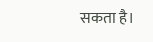सकता है।